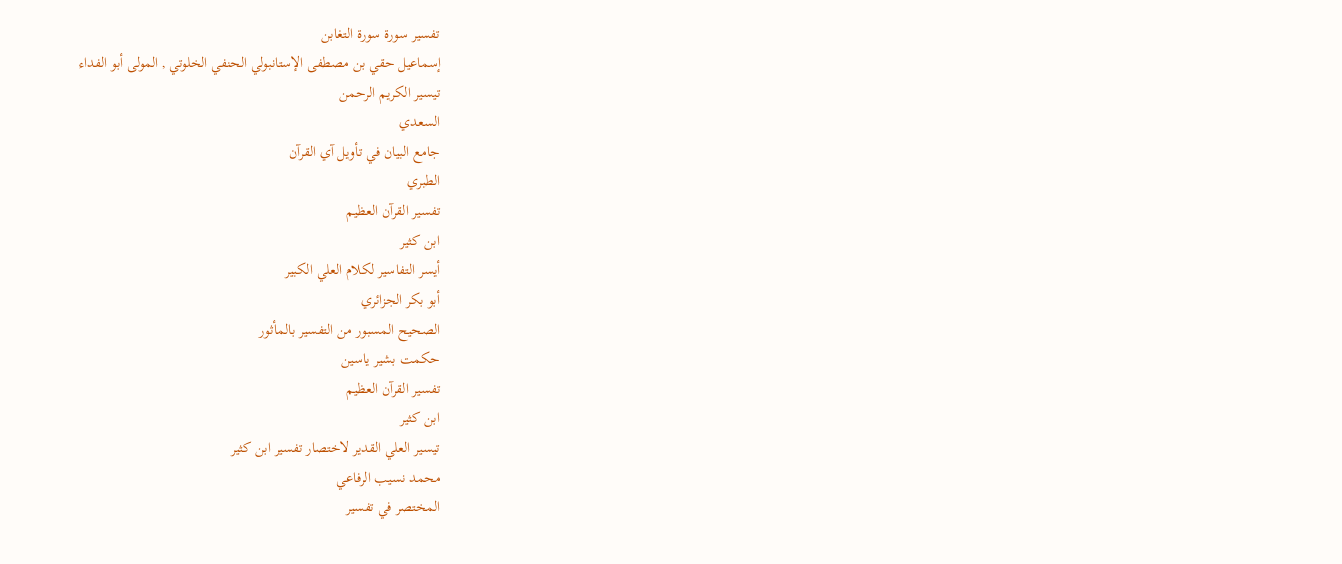تفسير سورة سورة التغابن
إسماعيل حقي بن مصطفى الإستانبولي الحنفي الخلوتي , المولى أبو الفداء
تيسير الكريم الرحمن
السعدي
جامع البيان في تأويل آي القرآن
الطبري
تفسير القرآن العظيم
ابن كثير
أيسر التفاسير لكلام العلي الكبير
أبو بكر الجزائري
الصحيح المسبور من التفسير بالمأثور
حكمت بشير ياسين
تفسير القرآن العظيم
ابن كثير
تيسير العلي القدير لاختصار تفسير ابن كثير
محمد نسيب الرفاعي
المختصر في تفسير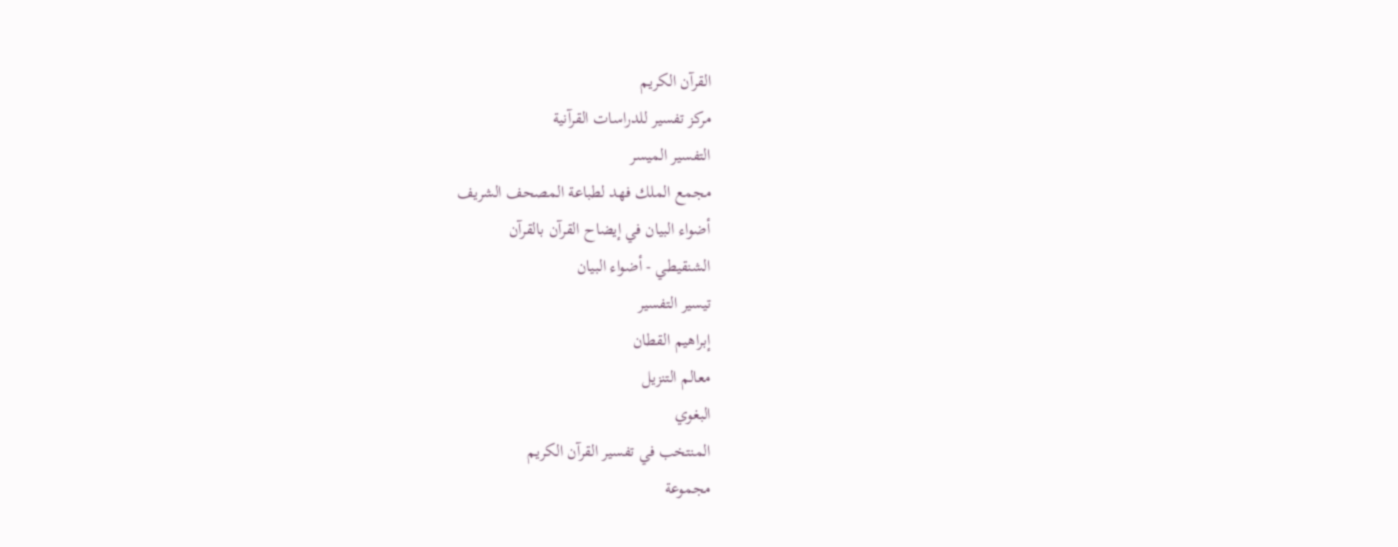القرآن الكريم
مركز تفسير للدراسات القرآنية
التفسير الميسر
مجمع الملك فهد لطباعة المصحف الشريف
أضواء البيان في إيضاح القرآن بالقرآن
الشنقيطي - أضواء البيان
تيسير التفسير
إبراهيم القطان
معالم التنزيل
البغوي
المنتخب في تفسير القرآن الكريم
مجموعة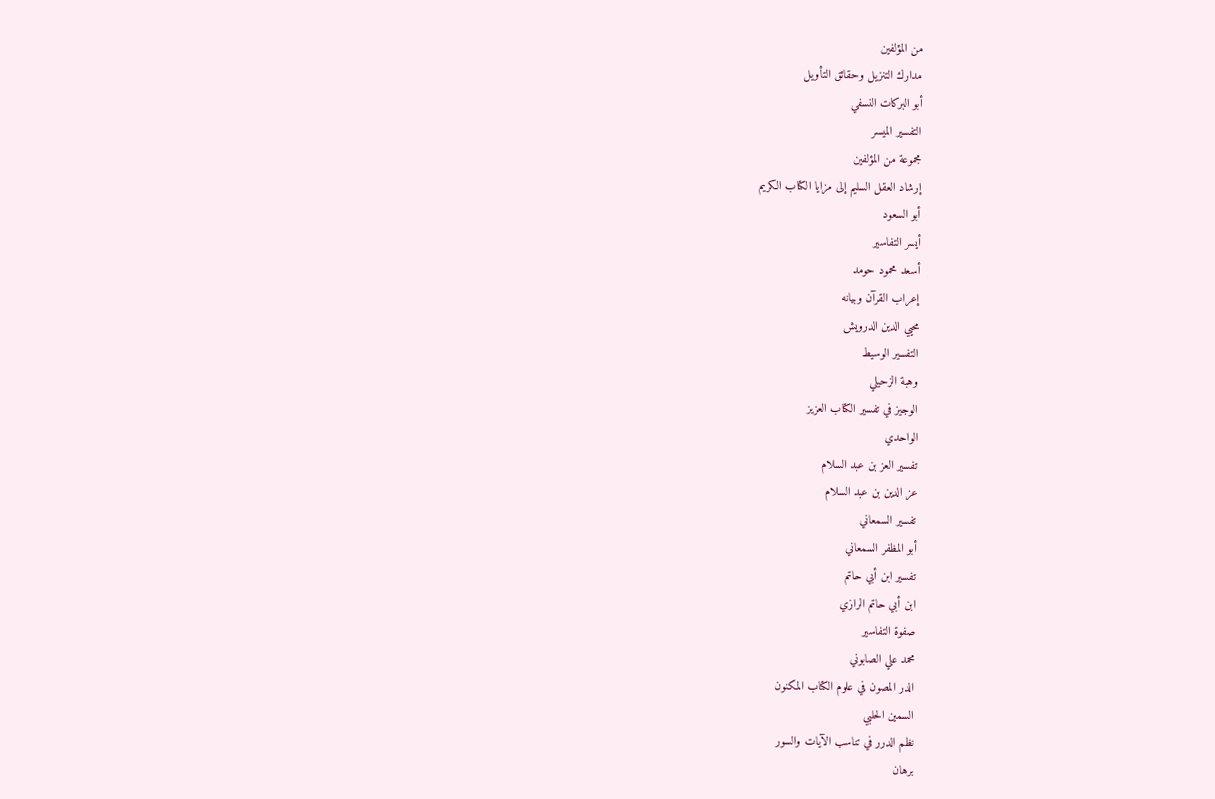من المؤلفين
مدارك التنزيل وحقائق التأويل
أبو البركات النسفي
التفسير الميسر
مجموعة من المؤلفين
إرشاد العقل السليم إلى مزايا الكتاب الكريم
أبو السعود
أيسر التفاسير
أسعد محمود حومد
إعراب القرآن وبيانه
محيي الدين الدرويش
التفسير الوسيط
وهبة الزحيلي
الوجيز في تفسير الكتاب العزيز
الواحدي
تفسير العز بن عبد السلام
عز الدين بن عبد السلام
تفسير السمعاني
أبو المظفر السمعاني
تفسير ابن أبي حاتم
ابن أبي حاتم الرازي
صفوة التفاسير
محمد علي الصابوني
الدر المصون في علوم الكتاب المكنون
السمين الحلبي
نظم الدرر في تناسب الآيات والسور
برهان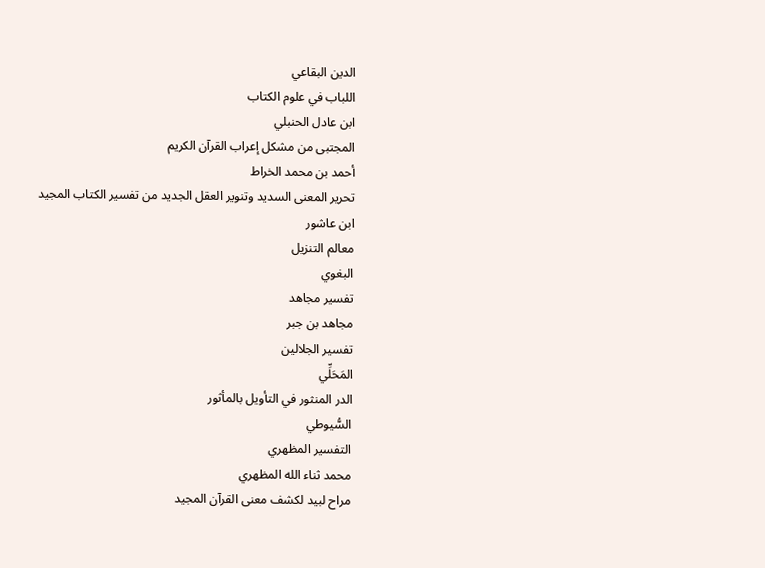الدين البقاعي
اللباب في علوم الكتاب
ابن عادل الحنبلي
المجتبى من مشكل إعراب القرآن الكريم
أحمد بن محمد الخراط
تحرير المعنى السديد وتنوير العقل الجديد من تفسير الكتاب المجيد
ابن عاشور
معالم التنزيل
البغوي
تفسير مجاهد
مجاهد بن جبر
تفسير الجلالين
المَحَلِّي
الدر المنثور في التأويل بالمأثور
السُّيوطي
التفسير المظهري
محمد ثناء الله المظهري
مراح لبيد لكشف معنى القرآن المجيد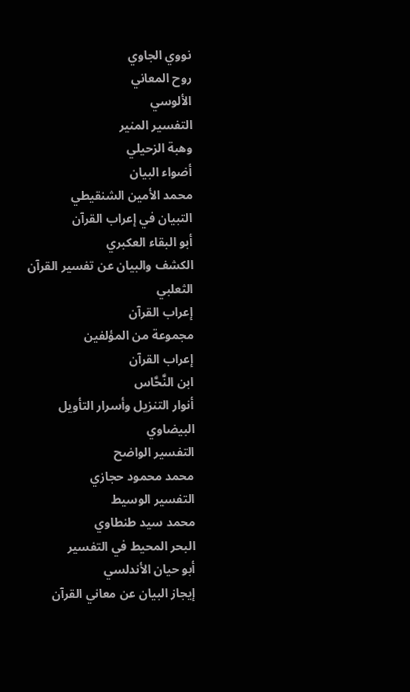نووي الجاوي
روح المعاني
الألوسي
التفسير المنير
وهبة الزحيلي
أضواء البيان
محمد الأمين الشنقيطي
التبيان في إعراب القرآن
أبو البقاء العكبري
الكشف والبيان عن تفسير القرآن
الثعلبي
إعراب القرآن
مجموعة من المؤلفين
إعراب القرآن
ابن النَّحَّاس
أنوار التنزيل وأسرار التأويل
البيضاوي
التفسير الواضح
محمد محمود حجازي
التفسير الوسيط
محمد سيد طنطاوي
البحر المحيط في التفسير
أبو حيان الأندلسي
إيجاز البيان عن معاني القرآن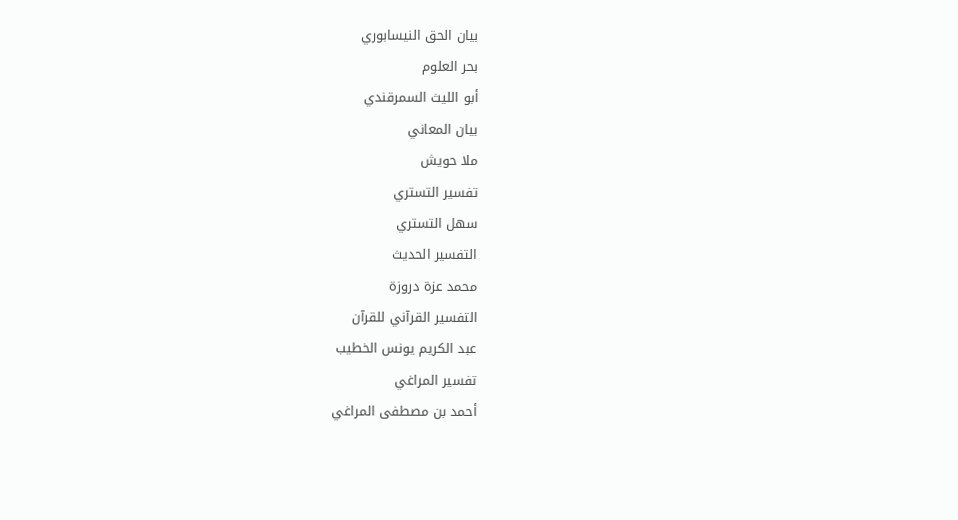بيان الحق النيسابوري
بحر العلوم
أبو الليث السمرقندي
بيان المعاني
ملا حويش
تفسير التستري
سهل التستري
التفسير الحديث
محمد عزة دروزة
التفسير القرآني للقرآن
عبد الكريم يونس الخطيب
تفسير المراغي
أحمد بن مصطفى المراغي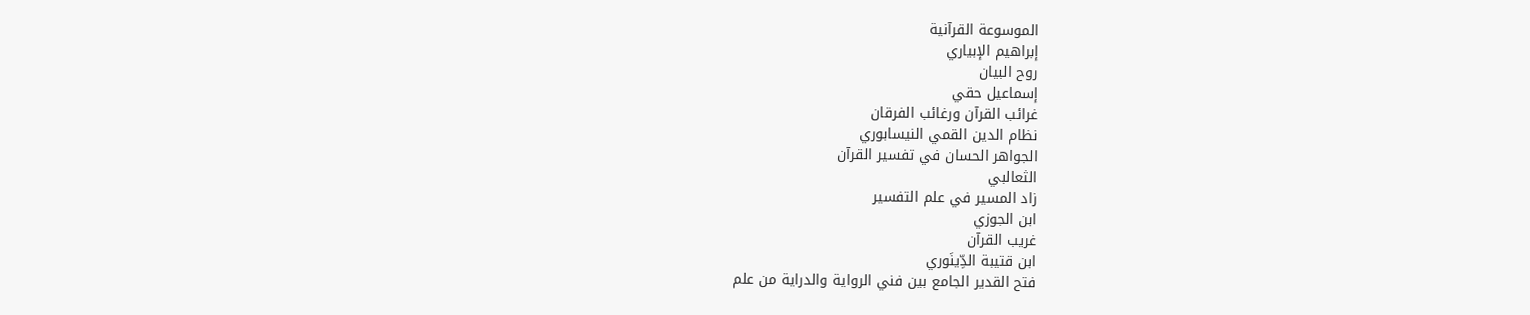الموسوعة القرآنية
إبراهيم الإبياري
روح البيان
إسماعيل حقي
غرائب القرآن ورغائب الفرقان
نظام الدين القمي النيسابوري
الجواهر الحسان في تفسير القرآن
الثعالبي
زاد المسير في علم التفسير
ابن الجوزي
غريب القرآن
ابن قتيبة الدِّينَوري
فتح القدير الجامع بين فني الرواية والدراية من علم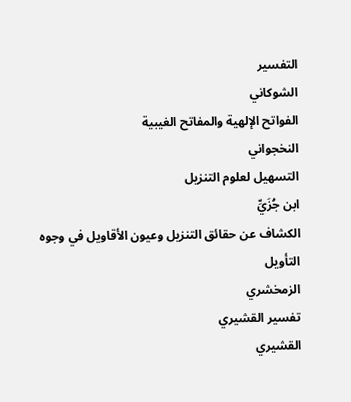التفسير
الشوكاني
الفواتح الإلهية والمفاتح الغيبية
النخجواني
التسهيل لعلوم التنزيل
ابن جُزَيِّ
الكشاف عن حقائق التنزيل وعيون الأقاويل في وجوه التأويل
الزمخشري
تفسير القشيري
القشيري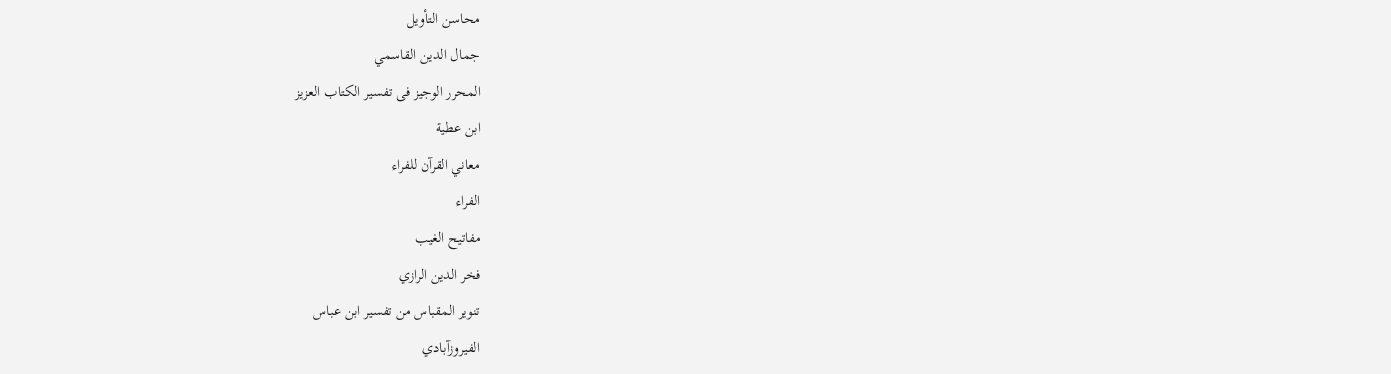محاسن التأويل
جمال الدين القاسمي
المحرر الوجيز فى تفسير الكتاب العزيز
ابن عطية
معاني القرآن للفراء
الفراء
مفاتيح الغيب
فخر الدين الرازي
تنوير المقباس من تفسير ابن عباس
الفيروزآبادي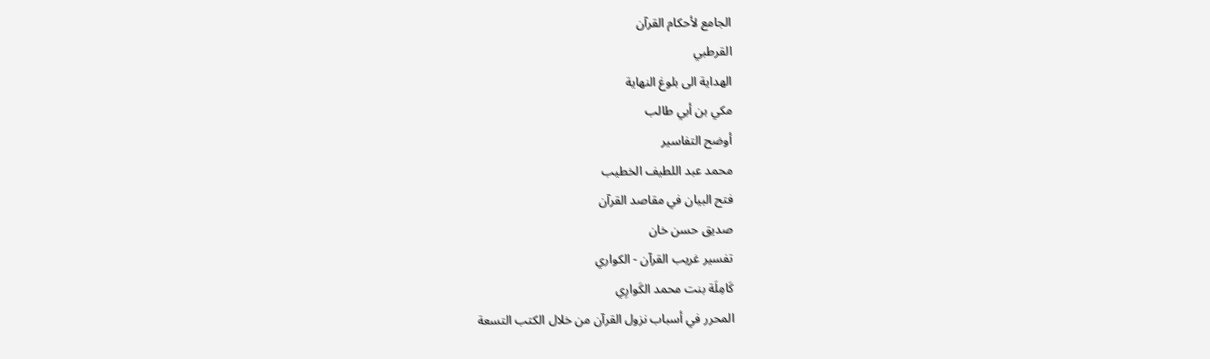الجامع لأحكام القرآن
القرطبي
الهداية الى بلوغ النهاية
مكي بن أبي طالب
أوضح التفاسير
محمد عبد اللطيف الخطيب
فتح البيان في مقاصد القرآن
صديق حسن خان
تفسير غريب القرآن - الكواري
كَامِلَة بنت محمد الكَوارِي
المحرر في أسباب نزول القرآن من خلال الكتب التسعة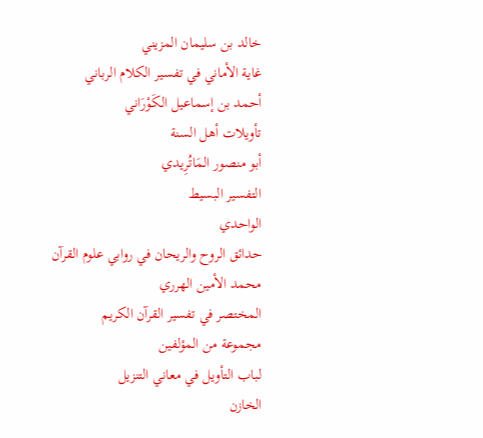خالد بن سليمان المزيني
غاية الأماني في تفسير الكلام الرباني
أحمد بن إسماعيل الكَوْرَاني
تأويلات أهل السنة
أبو منصور المَاتُرِيدي
التفسير البسيط
الواحدي
حدائق الروح والريحان في روابي علوم القرآن
محمد الأمين الهرري
المختصر في تفسير القرآن الكريم
مجموعة من المؤلفين
لباب التأويل في معاني التنزيل
الخازن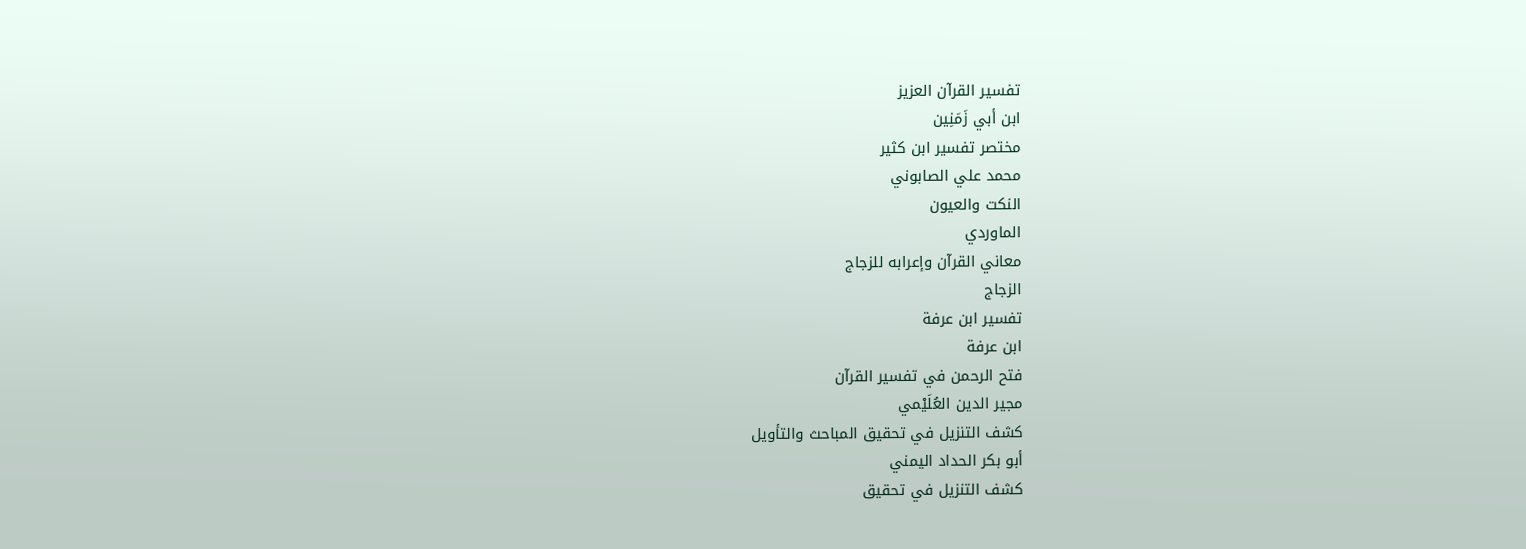تفسير القرآن العزيز
ابن أبي زَمَنِين
مختصر تفسير ابن كثير
محمد علي الصابوني
النكت والعيون
الماوردي
معاني القرآن وإعرابه للزجاج
الزجاج
تفسير ابن عرفة
ابن عرفة
فتح الرحمن في تفسير القرآن
مجير الدين العُلَيْمي
كشف التنزيل في تحقيق المباحث والتأويل
أبو بكر الحداد اليمني
كشف التنزيل في تحقيق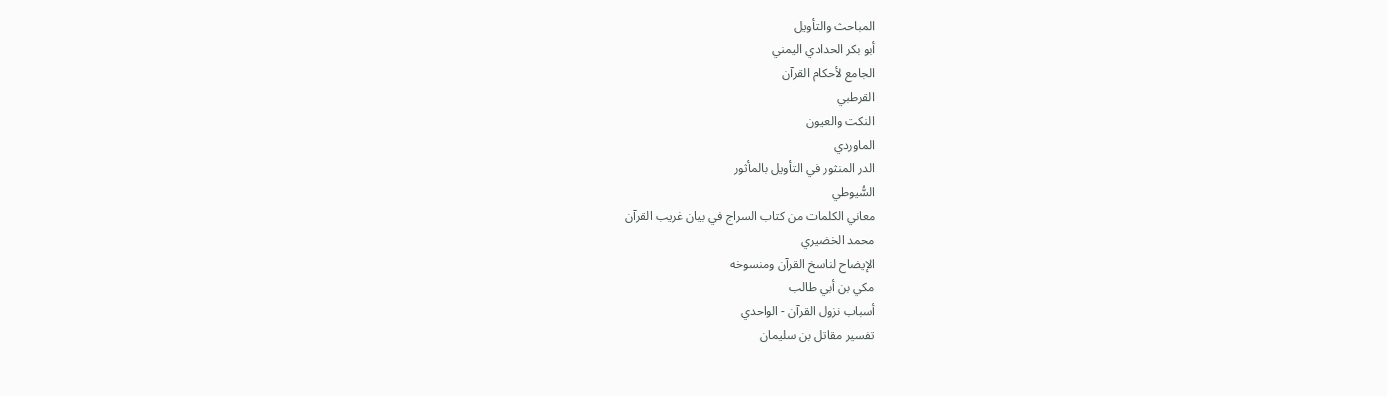المباحث والتأويل
أبو بكر الحدادي اليمني
الجامع لأحكام القرآن
القرطبي
النكت والعيون
الماوردي
الدر المنثور في التأويل بالمأثور
السُّيوطي
معاني الكلمات من كتاب السراج في بيان غريب القرآن
محمد الخضيري
الإيضاح لناسخ القرآن ومنسوخه
مكي بن أبي طالب
أسباب نزول القرآن - الواحدي
تفسير مقاتل بن سليمان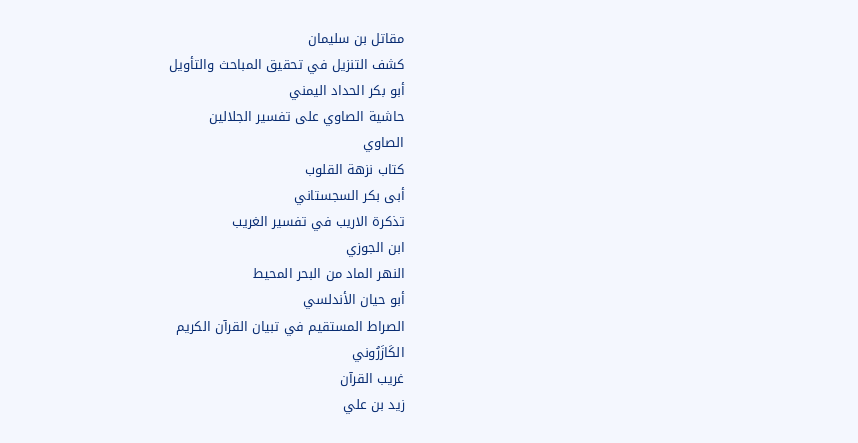مقاتل بن سليمان
كشف التنزيل في تحقيق المباحث والتأويل
أبو بكر الحداد اليمني
حاشية الصاوي على تفسير الجلالين
الصاوي
كتاب نزهة القلوب
أبى بكر السجستاني
تذكرة الاريب في تفسير الغريب
ابن الجوزي
النهر الماد من البحر المحيط
أبو حيان الأندلسي
الصراط المستقيم في تبيان القرآن الكريم
الكَازَرُوني
غريب القرآن
زيد بن علي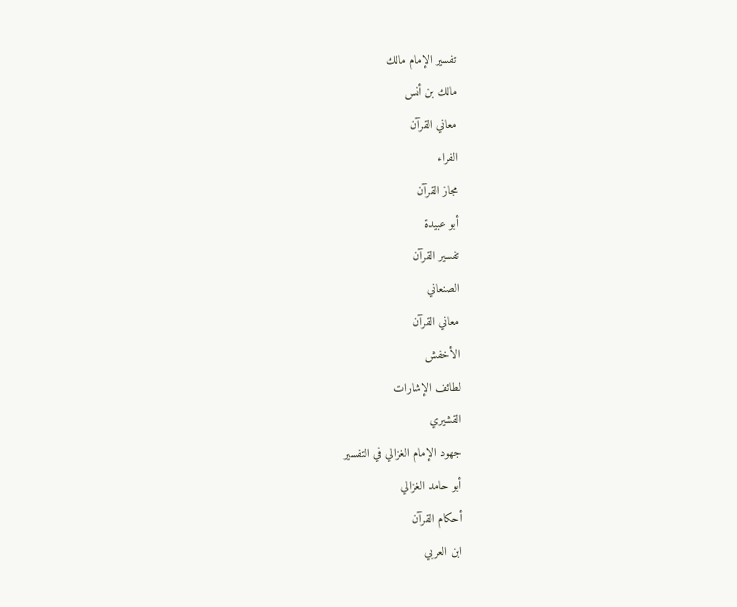تفسير الإمام مالك
مالك بن أنس
معاني القرآن
الفراء
مجاز القرآن
أبو عبيدة
تفسير القرآن
الصنعاني
معاني القرآن
الأخفش
لطائف الإشارات
القشيري
جهود الإمام الغزالي في التفسير
أبو حامد الغزالي
أحكام القرآن
ابن العربي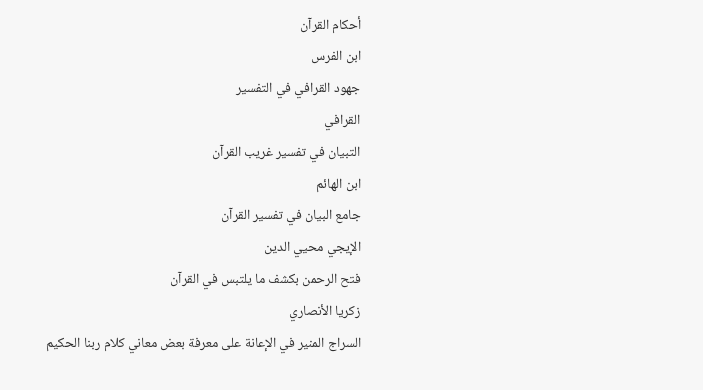أحكام القرآن
ابن الفرس
جهود القرافي في التفسير
القرافي
التبيان في تفسير غريب القرآن
ابن الهائم
جامع البيان في تفسير القرآن
الإيجي محيي الدين
فتح الرحمن بكشف ما يلتبس في القرآن
زكريا الأنصاري
السراج المنير في الإعانة على معرفة بعض معاني كلام ربنا الحكيم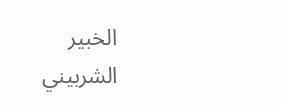الخبير
الشربيني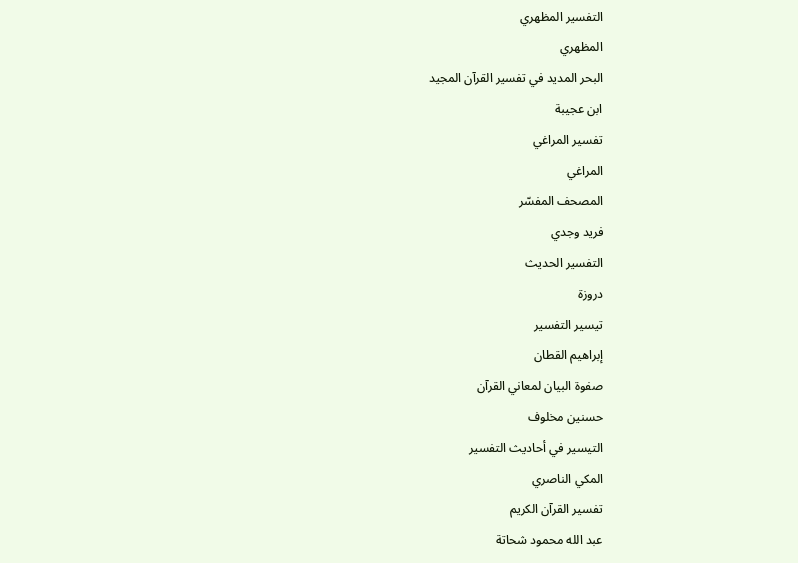التفسير المظهري
المظهري
البحر المديد في تفسير القرآن المجيد
ابن عجيبة
تفسير المراغي
المراغي
المصحف المفسّر
فريد وجدي
التفسير الحديث
دروزة
تيسير التفسير
إبراهيم القطان
صفوة البيان لمعاني القرآن
حسنين مخلوف
التيسير في أحاديث التفسير
المكي الناصري
تفسير القرآن الكريم
عبد الله محمود شحاتة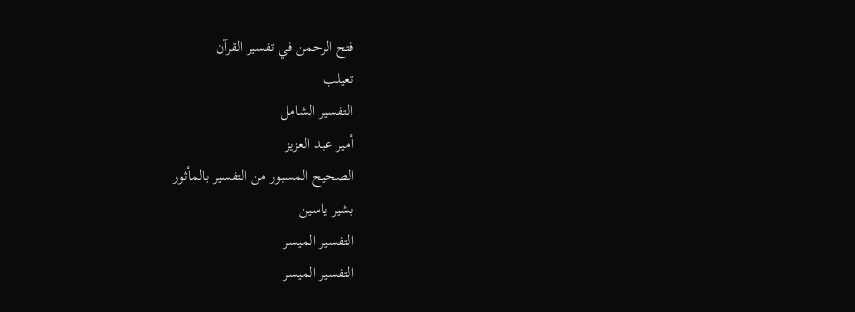فتح الرحمن في تفسير القرآن
تعيلب
التفسير الشامل
أمير عبد العزيز
الصحيح المسبور من التفسير بالمأثور
بشير ياسين
التفسير الميسر
التفسير الميسر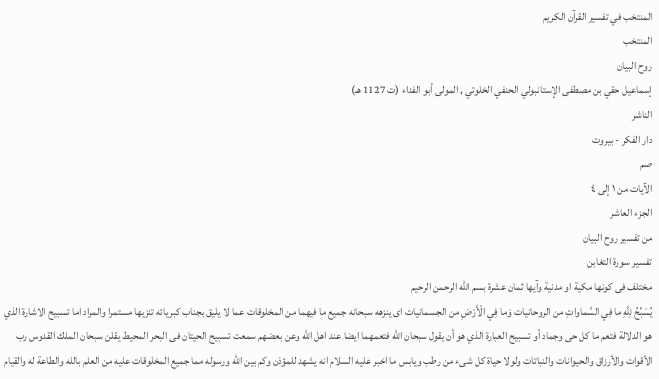المنتخب في تفسير القرآن الكريم
المنتخب
روح البيان
إسماعيل حقي بن مصطفى الإستانبولي الحنفي الخلوتي , المولى أبو الفداء (ت 1127 هـ)
الناشر
دار الفكر - بيروت
صم
الآيات من ١ إلى ٤
الجزء العاشر
من تفسير روح البيان
تفسير سورة التغابن
مختلف فى كونها مكية او مدنية وآيها ثمان عشرة بسم الله الرحمن الرحيم
يُسَبِّحُ لِلَّهِ ما فِي السَّماواتِ من الروحانيات وَما فِي الْأَرْضِ من الجسمانيات اى ينزهه سبحانه جميع ما فيهما من المخلوقات عما لا يليق بجناب كبريائه تنزيها مستمرا والمراد اما تسبيح الاشارة الذي هو الدلالة فتعم ما كل حى وجماد أو تسبيح العبارة الذي هو أن يقول سبحان الله فتعمهما ايضا عند اهل الله وعن بعضهم سمعت تسبيح الحيتان فى البحر المحيط يقلن سبحان الملك القدوس رب الأقوات والأرزاق والحيوانات والنباتات ولولا حياة كل شىء من رطب ويابس ما اخبر عليه السلام انه يشهد للمؤذن وكم بين الله ورسوله مما جميع المخلوقات عليه من العلم بالله والطاعة له والقيام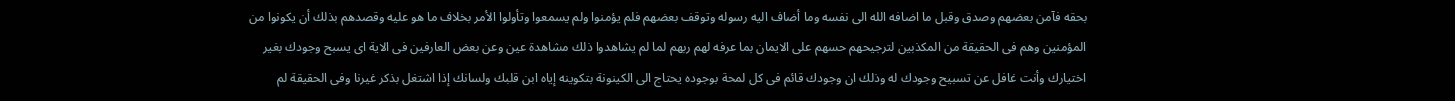بحقه فآمن بعضهم وصدق وقبل ما اضافه الله الى نفسه وما أضاف اليه رسوله وتوقف بعضهم فلم يؤمنوا ولم يسمعوا وتأولوا الأمر بخلاف ما هو عليه وقصدهم بذلك أن يكونوا من المؤمنين وهم فى الحقيقة من المكذبين لترجيحهم حسهم على الايمان بما عرفه لهم ربهم لما لم يشاهدوا ذلك مشاهدة عين وعن بعض العارفين فى الاية اى يسبح وجودك بغير اختيارك وأنت غافل عن تسبيح وجودك له وذلك ان وجودك قائم فى كل لمحة بوجوده يحتاج الى الكينونة بتكوينه إياه ابن قلبك ولسانك إذا اشتغل بذكر غيرنا وفى الحقيقة لم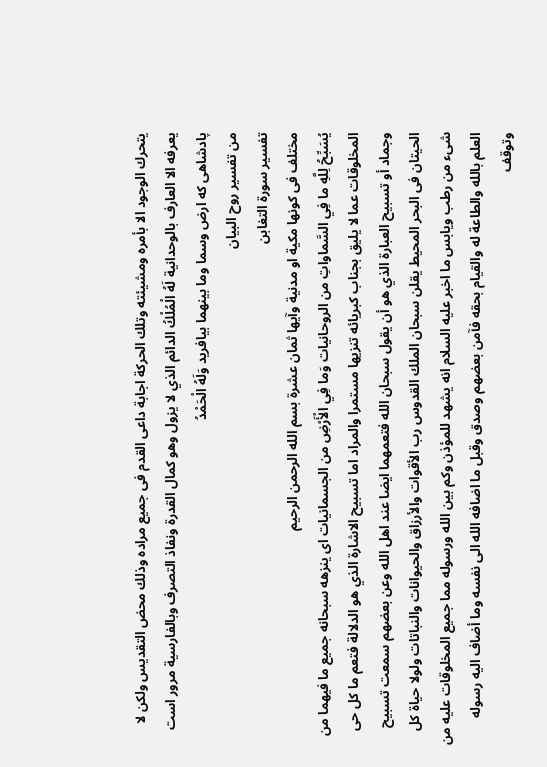يتحرك الوجود الا بأمره ومشيئته وتلك الحركة اجابة داعى القدم فى جميع مراده وذلك محض التقديس ولكن لا يعرفه الا العارف بالوحدانية لَهُ الْمُلْكُ الدائم الذي لا يزول وهو كمال القدرة ونفاذ التصرف وبالفارسية مرور است پادشاهى كه ارض وسما وما بينهما بيافريد وَلَهُ الْحَمْدُ
من تفسير روح البيان
تفسير سورة التغابن
مختلف فى كونها مكية او مدنية وآيها ثمان عشرة بسم الله الرحمن الرحيم
يُسَبِّحُ لِلَّهِ ما فِي السَّماواتِ من الروحانيات وَما فِي الْأَرْضِ من الجسمانيات اى ينزهه سبحانه جميع ما فيهما من المخلوقات عما لا يليق بجناب كبريائه تنزيها مستمرا والمراد اما تسبيح الاشارة الذي هو الدلالة فتعم ما كل حى وجماد أو تسبيح العبارة الذي هو أن يقول سبحان الله فتعمهما ايضا عند اهل الله وعن بعضهم سمعت تسبيح الحيتان فى البحر المحيط يقلن سبحان الملك القدوس رب الأقوات والأرزاق والحيوانات والنباتات ولولا حياة كل شىء من رطب ويابس ما اخبر عليه السلام انه يشهد للمؤذن وكم بين الله ورسوله مما جميع المخلوقات عليه من العلم بالله والطاعة له والقيام بحقه فآمن بعضهم وصدق وقبل ما اضافه الله الى نفسه وما أضاف اليه رسوله وتوقف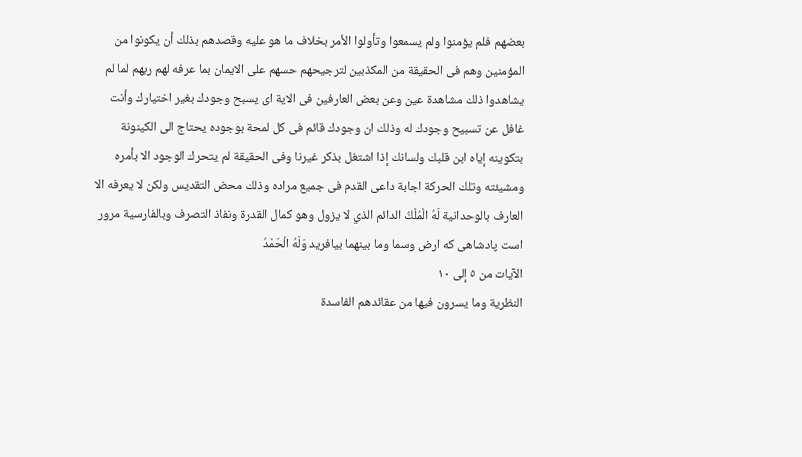بعضهم فلم يؤمنوا ولم يسمعوا وتأولوا الأمر بخلاف ما هو عليه وقصدهم بذلك أن يكونوا من المؤمنين وهم فى الحقيقة من المكذبين لترجيحهم حسهم على الايمان بما عرفه لهم ربهم لما لم يشاهدوا ذلك مشاهدة عين وعن بعض العارفين فى الاية اى يسبح وجودك بغير اختيارك وأنت غافل عن تسبيح وجودك له وذلك ان وجودك قائم فى كل لمحة بوجوده يحتاج الى الكينونة بتكوينه إياه ابن قلبك ولسانك إذا اشتغل بذكر غيرنا وفى الحقيقة لم يتحرك الوجود الا بأمره ومشيئته وتلك الحركة اجابة داعى القدم فى جميع مراده وذلك محض التقديس ولكن لا يعرفه الا العارف بالوحدانية لَهُ الْمُلْكُ الدائم الذي لا يزول وهو كمال القدرة ونفاذ التصرف وبالفارسية مرور است پادشاهى كه ارض وسما وما بينهما بيافريد وَلَهُ الْحَمْدُ
الآيات من ٥ إلى ١٠
النظرية وما يسرون فيها من عقائدهم الفاسدة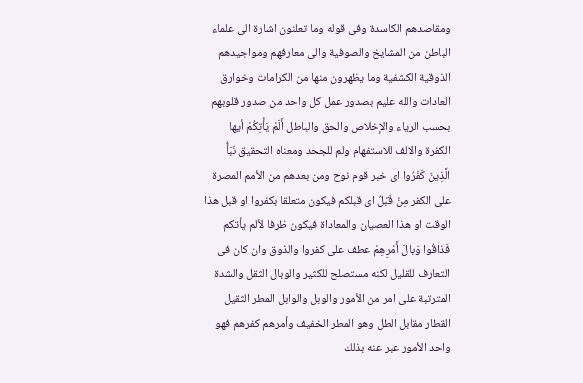ومقاصدهم الكاسدة وفى قوله وما تعلنون اشارة الى علماء الباطن من المشايخ والصوفية والى معارفهم ومواجيدهم الذوقية الكشفية وما يظهرون منها من الكرامات وخوارق العادات والله عليم بصدور عمل كل واحد من صدور قلوبهم بحسب الرياء والإخلاص والحق والباطل أَلَمْ يَأْتِكُمْ أيها الكفرة والالف للاستفهام ولم للجحد ومعناه التحقيق نَبَأُ الَّذِينَ كَفَرُوا اى خبر قوم نوح ومن بعدهم من الأمم المصرة على الكفر مِنْ قَبْلُ اى قبلكم فيكون متعلقا بكفروا او قبل هذا الوقت او هذا العصيان والمعاداة فيكون ظرفا لألم يأتكم فَذاقُوا وَبالَ أَمْرِهِمْ عطف على كفروا والذوق وان كان فى التعارف للقليل لكنه مستصلح للكثير والوبال الثقل والشدة المترتبة على امر من الأمور والوبل والوابل المطر الثقيل القطار مقابل الطل وهو المطر الخفيف وأمرهم كفرهم فهو واحد الأمور عبر عنه بذلك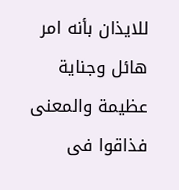للايذان بأنه امر هائل وجناية عظيمة والمعنى فذاقوا فى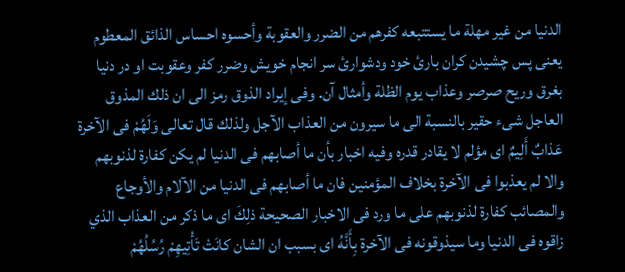الدنيا من غير مهلة ما يستتبعه كفرهم من الضرر والعقوبة وأحسوه احساس الذائق المعطوم يعنى پس چشيدن كران بارئ خود ودشوارئ سر انجام خويش وضرر كفر وعقوبت او در دنيا بغرق وريح صرصر وعذاب يوم الظلة وأمثال آن. وفى إيراد الذوق رمز الى ان ذلك المذوق العاجل شىء حقير بالنسبة الى ما سيرون من العذاب الآجل ولذلك قال تعالى وَلَهُمْ فى الآخرة عَذابٌ أَلِيمٌ اى مؤلم لا يقادر قدره وفيه اخبار بأن ما أصابهم فى الدنيا لم يكن كفارة لذنوبهم والا لم يعذبوا فى الآخرة بخلاف المؤمنين فان ما أصابهم فى الدنيا من الآلام والأوجاع والمصائب كفارة لذنوبهم على ما ورد فى الاخبار الصحيحة ذلِكَ اى ما ذكر من العذاب الذي زاقوه فى الدنيا وما سيذوقونه فى الآخرة بِأَنَّهُ اى بسبب ان الشان كانَتْ تَأْتِيهِمْ رُسُلُهُمْ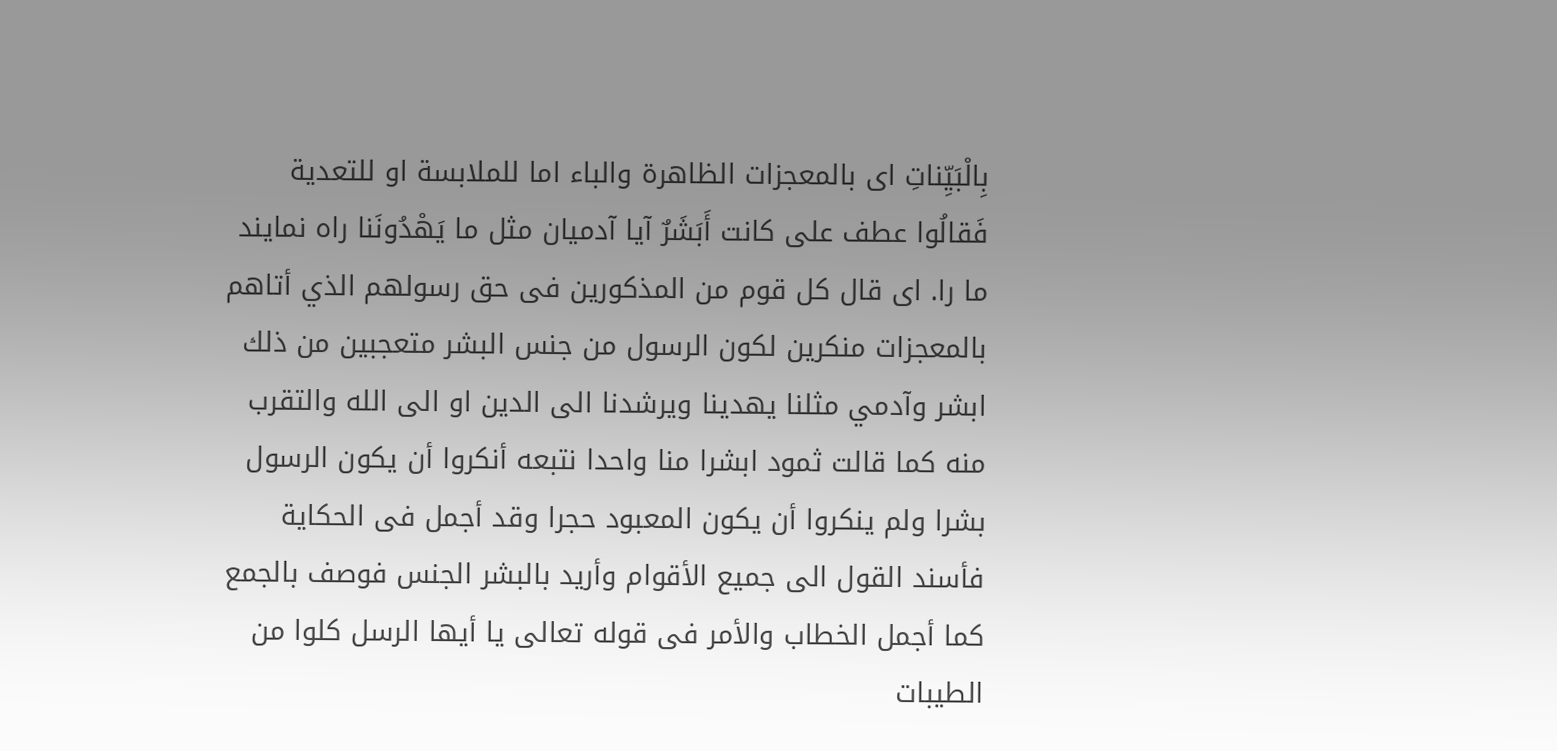بِالْبَيِّناتِ اى بالمعجزات الظاهرة والباء اما للملابسة او للتعدية فَقالُوا عطف على كانت أَبَشَرٌ آيا آدميان مثل ما يَهْدُونَنا راه نمايند ما را. اى قال كل قوم من المذكورين فى حق رسولهم الذي أتاهم بالمعجزات منكرين لكون الرسول من جنس البشر متعجبين من ذلك ابشر وآدمي مثلنا يهدينا ويرشدنا الى الدين او الى الله والتقرب منه كما قالت ثمود ابشرا منا واحدا نتبعه أنكروا أن يكون الرسول بشرا ولم ينكروا أن يكون المعبود حجرا وقد أجمل فى الحكاية فأسند القول الى جميع الأقوام وأريد بالبشر الجنس فوصف بالجمع كما أجمل الخطاب والأمر فى قوله تعالى يا أيها الرسل كلوا من الطيبات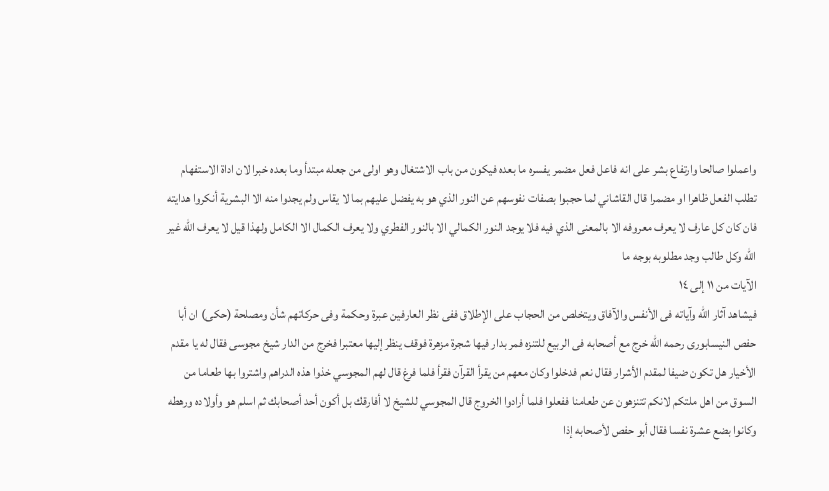واعملوا صالحا وارتفاع بشر على انه فاعل فعل مضمر يفسره ما بعده فيكون من باب الاشتغال وهو اولى من جعله مبتدأ وما بعده خبرا لان اداة الاستفهام تطلب الفعل ظاهرا او مضمرا قال القاشاني لما حجبوا بصفات نفوسهم عن النور الذي هو به يفضل عليهم بما لا يقاس ولم يجدوا منه الا البشرية أنكروا هدايته فان كان كل عارف لا يعرف معروفه الا بالمعنى الذي فيه فلا يوجد النور الكمالي الا بالنور الفطري ولا يعرف الكمال الا الكامل ولهذا قيل لا يعرف الله غير الله وكل طالب وجد مطلوبه بوجه ما
الآيات من ١١ إلى ١٤
فيشاهد آثار الله وآياته فى الأنفس والآفاق ويتخلص من الحجاب على الإطلاق ففى نظر العارفين عبرة وحكمة وفى حركاتهم شأن ومصلحة (حكى) ان أبا حفص النيسابورى رحمه الله خرج مع أصحابه فى الربيع للتنزه فمر بدار فيها شجرة مزهرة فوقف ينظر إليها معتبرا فخرج من الدار شيخ مجوسى فقال له يا مقدم الأخيار هل تكون ضيفا لمقدم الأشرار فقال نعم فدخلوا وكان معهم من يقرأ القرآن فقرأ فلما فرغ قال لهم المجوسي خذوا هذه الدراهم واشتروا بها طعاما من السوق من اهل ملتكم لانكم تتنزهون عن طعامنا ففعلوا فلما أرادوا الخروج قال المجوسي للشيخ لا أفارقك بل أكون أحد أصحابك ثم اسلم هو وأولاده ورهطه وكانوا بضع عشرة نفسا فقال أبو حفص لأصحابه إذا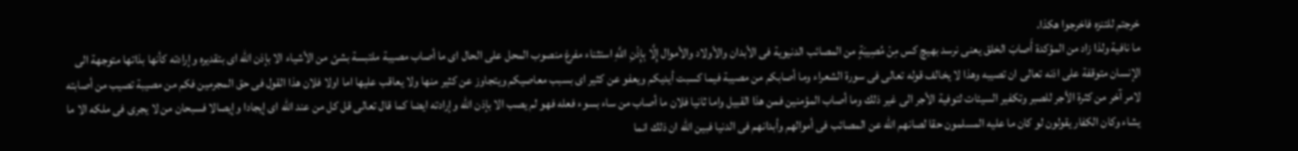خرجتم للتنزه فاخرجوا هكذا.
ما نافية ولذا زاد من المؤكدة أَصابَ الخلق يعنى نرسد بهيچ كس مِنْ مُصِيبَةٍ من المصائب الدنيوية فى الأبدان والأولاد والأموال إِلَّا بِإِذْنِ اللَّهِ استثناء مفرغ منصوب المحل على الحال اى ما أصاب مصيبة ملتبسة بشئ من الأشياء الا بإذن الله اى بتقديره وإرادته كأنها بذاتها متوجهة الى الإنسان متوقفة على اذنه تعالى ان تصيبه وهذا لا يخالف قوله تعالى فى سورة الشعراء وما أصابكم من مصيبة فيما كسبت أيديكم ويعفو عن كثير اى بسبب معاصيكم ويتجاوز عن كثير منها ولا يعاقب عليها اما اولا فلان هذا القول فى حق المجرمين فكم من مصيبة تصيب من أصابته لامر آخر من كثرة الأجر للصبر وتكفير السيئات لتوفية الأجر الى غير ذلك وما أصاب المؤمنين فمن هذا القبيل واما ثانيا فلان ما أصاب من ساء بسوء فعله فهو لم يصب الا بإذن الله وإرادته ايضا كما قال تعالى قل كل من عند الله اى إيجادا وإيصالا فسبحان من لا يجرى فى ملكه الا ما يشاء وكان الكفار يقولون لو كان ما عليه المسلمون حقا لصانهم الله عن المصائب فى أموالهم وأبدانهم فى الدنيا فبين الله ان ذلك انما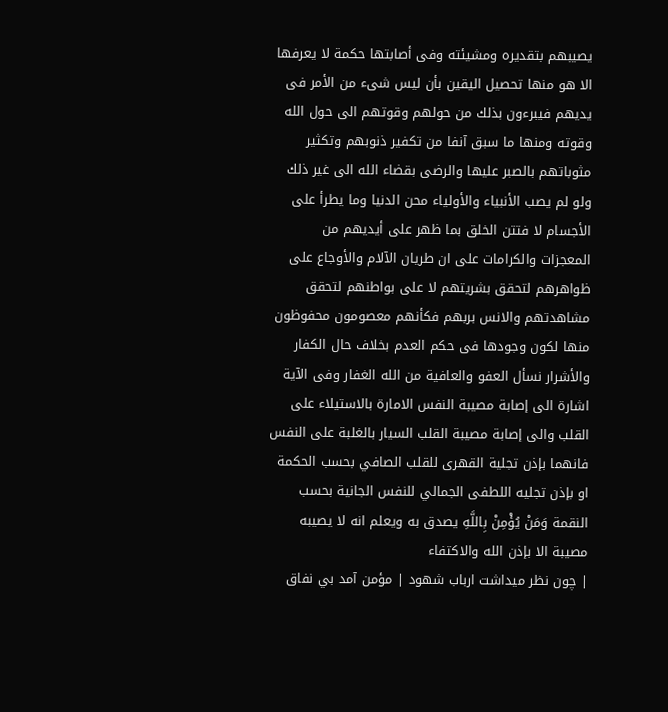يصيبهم بتقديره ومشيئته وفى أصابتها حكمة لا يعرفها الا هو منها تحصيل اليقين بأن ليس شىء من الأمر فى يديهم فيبرءون بذلك من حولهم وقوتهم الى حول الله وقوته ومنها ما سبق آنفا من تكفير ذنوبهم وتكثير مثوباتهم بالصبر عليها والرضى بقضاء الله الى غير ذلك ولو لم يصب الأنبياء والأولياء محن الدنيا وما يطرأ على الأجسام لا فتتن الخلق بما ظهر على أيديهم من المعجزات والكرامات على ان طريان الآلام والأوجاع على ظواهرهم لتحقق بشريتهم لا على بواطنهم لتحقق مشاهدتهم والانس بربهم فكأنهم معصومون محفوظون منها لكون وجودها فى حكم العدم بخلاف حال الكفار والأشرار نسأل العفو والعافية من الله الغفار وفى الآية اشارة الى إصابة مصيبة النفس الامارة بالاستيلاء على القلب والى إصابة مصيبة القلب السيار بالغلبة على النفس فانهما بإذن تجلية القهرى للقلب الصافي بحسب الحكمة او بإذن تجليه اللطفى الجمالي للنفس الجانية بحسب النقمة وَمَنْ يُؤْمِنْ بِاللَّهِ يصدق به ويعلم انه لا يصيبه مصيبة الا بإذن الله والاكتفاء
| چون نظر ميداشت ارباب شهود | مؤمن آمد بي نفاق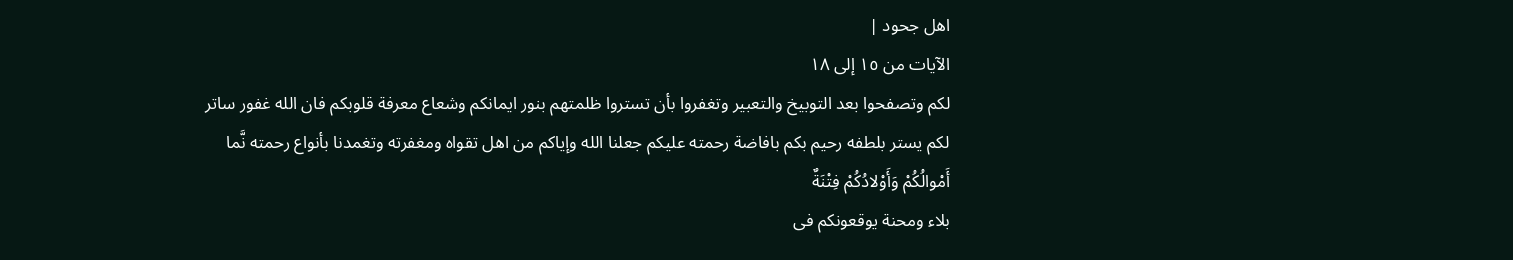اهل جحود |
الآيات من ١٥ إلى ١٨
لكم وتصفحوا بعد التوبيخ والتعبير وتغفروا بأن تستروا ظلمتهم بنور ايمانكم وشعاع معرفة قلوبكم فان الله غفور ساتر لكم يستر بلطفه رحيم بكم بافاضة رحمته عليكم جعلنا الله وإياكم من اهل تقواه ومغفرته وتغمدنا بأنواع رحمته نَّما أَمْوالُكُمْ وَأَوْلادُكُمْ فِتْنَةٌ
بلاء ومحنة يوقعونكم فى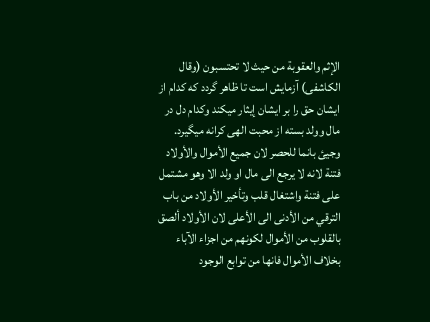الإثم والعقوبة من حيث لا تحتسبون (وقال الكاشفى) آزمايش است تا ظاهر گردد كه كدام از ايشان حق را بر ايشان إيثار ميكند وكدام دل در مال وولد بسته از محبت الهى كرانه ميگيرد. وجيئ بانما للحصر لان جميع الأموال والأولاد فتنة لانه لا يرجع الى مال او ولد الا وهو مشتمل على فتنة واشتغال قلب وتأخير الأولاد من باب الترقي من الأدنى الى الأعلى لان الأولاد ألصق بالقلوب من الأموال لكونهم من اجزاء الآباء بخلاف الأموال فانها من توابع الوجود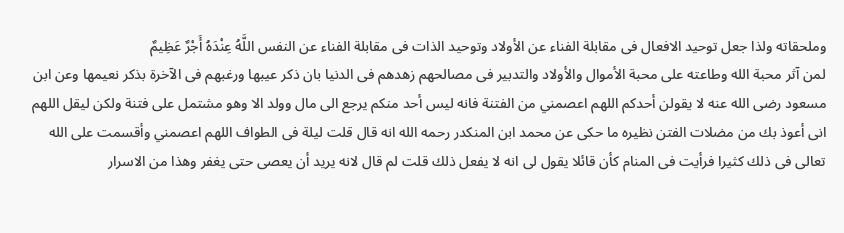وملحقاته ولذا جعل توحيد الافعال فى مقابلة الفناء عن الأولاد وتوحيد الذات فى مقابلة الفناء عن النفس اللَّهُ عِنْدَهُ أَجْرٌ عَظِيمٌ
لمن آثر محبة الله وطاعته على محبة الأموال والأولاد والتدبير فى مصالحهم زهدهم فى الدنيا بان ذكر عيبها ورغبهم فى الآخرة بذكر نعيمها وعن ابن مسعود رضى الله عنه لا يقولن أحدكم اللهم اعصمني من الفتنة فانه ليس أحد منكم يرجع الى مال وولد الا وهو مشتمل على فتنة ولكن ليقل اللهم انى أعوذ بك من مضلات الفتن نظيره ما حكى عن محمد ابن المنكدر رحمه الله انه قال قلت ليلة فى الطواف اللهم اعصمني وأقسمت على الله تعالى فى ذلك كثيرا فرأيت فى المنام كأن قائلا يقول لى انه لا يفعل ذلك قلت لم قال لانه يريد أن يعصى حتى يغفر وهذا من الاسرار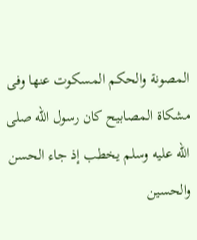المصونة والحكم المسكوت عنها وفى مشكاة المصابيح كان رسول الله صلى الله عليه وسلم يخطب إذ جاء الحسن والحسين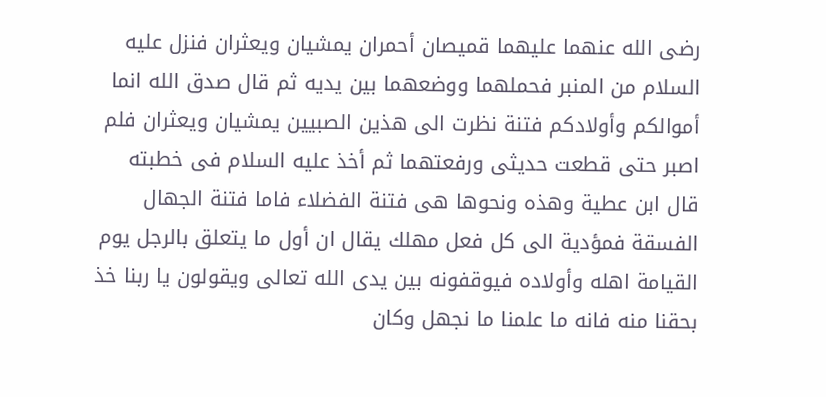رضى الله عنهما عليهما قميصان أحمران يمشيان ويعثران فنزل عليه السلام من المنبر فحملهما ووضعهما بين يديه ثم قال صدق الله انما أموالكم وأولادكم فتنة نظرت الى هذين الصبيين يمشيان ويعثران فلم اصبر حتى قطعت حديثى ورفعتهما ثم أخذ عليه السلام فى خطبته قال ابن عطية وهذه ونحوها هى فتنة الفضلاء فاما فتنة الجهال الفسقة فمؤدية الى كل فعل مهلك يقال ان أول ما يتعلق بالرجل يوم القيامة اهله وأولاده فيوقفونه بين يدى الله تعالى ويقولون يا ربنا خذ بحقنا منه فانه ما علمنا ما نجهل وكان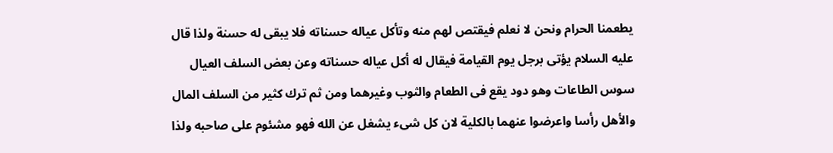يطعمنا الحرام ونحن لا نعلم فيقتص لهم منه وتأكل عياله حسناته فلا يبقى له حسنة ولذا قال عليه السلام يؤتى برجل يوم القيامة فيقال له أكل عياله حسناته وعن بعض السلف العيال سوس الطاعات وهو دود يقع فى الطعام والثوب وغيرهما ومن ثم ترك كثير من السلف المال والأهل رأسا واعرضوا عنهما بالكلية لان كل شىء يشغل عن الله فهو مشئوم على صاحبه ولذا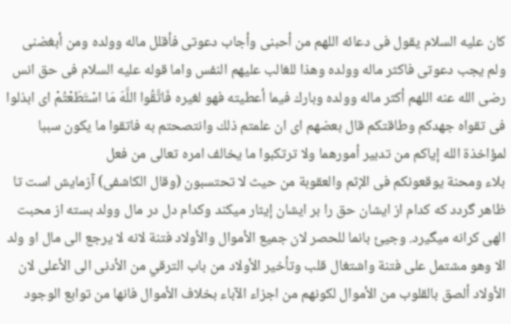كان عليه السلام يقول فى دعائه اللهم من أحبنى وأجاب دعوتى فأقلل ماله وولده ومن أبغضنى ولم يجب دعوتى فاكثر ماله وولده وهذا للغالب عليهم النفس واما قوله عليه السلام فى حق انس رضى الله عنه اللهم أكثر ماله وولده وبارك فيما أعطيته فهو لغيره فَاتَّقُوا اللَّهَ مَا اسْتَطَعْتُمْ اى ابذلوا فى تقواه جهدكم وطاقتكم قال بعضهم اى ان علمتم ذلك وانتصحتم به فاتقوا ما يكون سببا لمؤاخذة الله إياكم من تدبير أمورهما ولا ترتكبوا ما يخالف امره تعالى من فعل
بلاء ومحنة يوقعونكم فى الإثم والعقوبة من حيث لا تحتسبون (وقال الكاشفى) آزمايش است تا ظاهر گردد كه كدام از ايشان حق را بر ايشان إيثار ميكند وكدام دل در مال وولد بسته از محبت الهى كرانه ميگيرد. وجيئ بانما للحصر لان جميع الأموال والأولاد فتنة لانه لا يرجع الى مال او ولد الا وهو مشتمل على فتنة واشتغال قلب وتأخير الأولاد من باب الترقي من الأدنى الى الأعلى لان الأولاد ألصق بالقلوب من الأموال لكونهم من اجزاء الآباء بخلاف الأموال فانها من توابع الوجود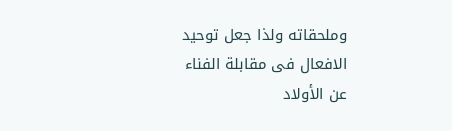وملحقاته ولذا جعل توحيد الافعال فى مقابلة الفناء عن الأولاد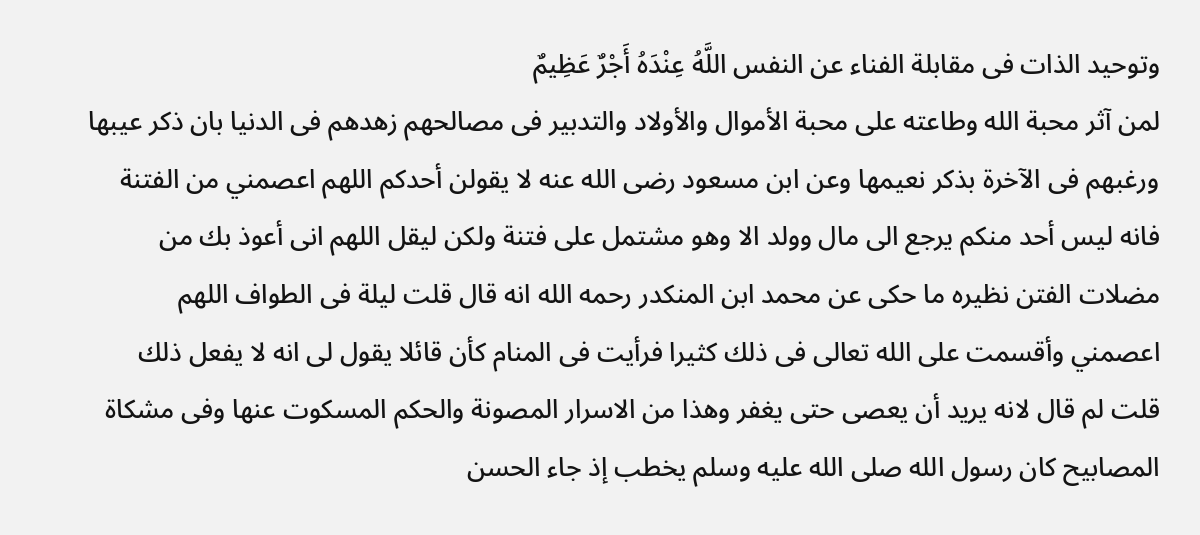وتوحيد الذات فى مقابلة الفناء عن النفس اللَّهُ عِنْدَهُ أَجْرٌ عَظِيمٌ
لمن آثر محبة الله وطاعته على محبة الأموال والأولاد والتدبير فى مصالحهم زهدهم فى الدنيا بان ذكر عيبها ورغبهم فى الآخرة بذكر نعيمها وعن ابن مسعود رضى الله عنه لا يقولن أحدكم اللهم اعصمني من الفتنة فانه ليس أحد منكم يرجع الى مال وولد الا وهو مشتمل على فتنة ولكن ليقل اللهم انى أعوذ بك من مضلات الفتن نظيره ما حكى عن محمد ابن المنكدر رحمه الله انه قال قلت ليلة فى الطواف اللهم اعصمني وأقسمت على الله تعالى فى ذلك كثيرا فرأيت فى المنام كأن قائلا يقول لى انه لا يفعل ذلك قلت لم قال لانه يريد أن يعصى حتى يغفر وهذا من الاسرار المصونة والحكم المسكوت عنها وفى مشكاة المصابيح كان رسول الله صلى الله عليه وسلم يخطب إذ جاء الحسن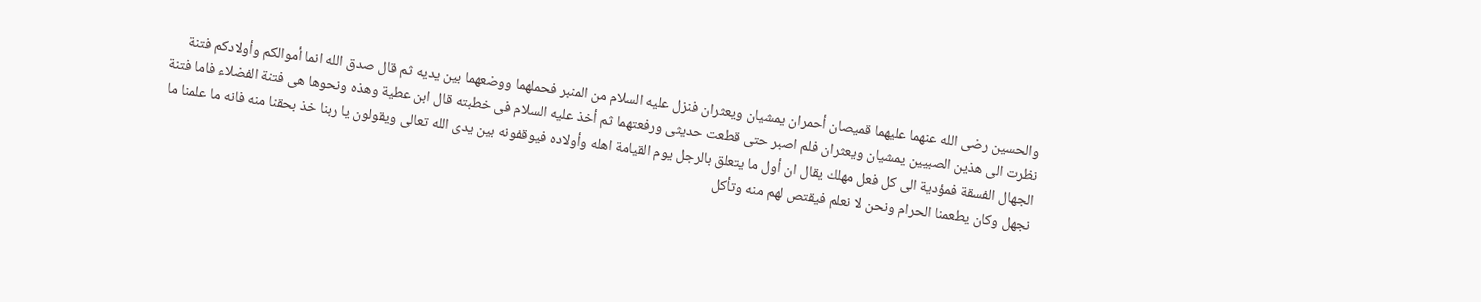والحسين رضى الله عنهما عليهما قميصان أحمران يمشيان ويعثران فنزل عليه السلام من المنبر فحملهما ووضعهما بين يديه ثم قال صدق الله انما أموالكم وأولادكم فتنة نظرت الى هذين الصبيين يمشيان ويعثران فلم اصبر حتى قطعت حديثى ورفعتهما ثم أخذ عليه السلام فى خطبته قال ابن عطية وهذه ونحوها هى فتنة الفضلاء فاما فتنة الجهال الفسقة فمؤدية الى كل فعل مهلك يقال ان أول ما يتعلق بالرجل يوم القيامة اهله وأولاده فيوقفونه بين يدى الله تعالى ويقولون يا ربنا خذ بحقنا منه فانه ما علمنا ما نجهل وكان يطعمنا الحرام ونحن لا نعلم فيقتص لهم منه وتأكل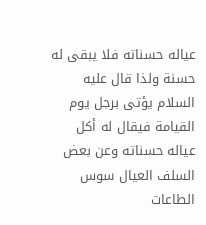عياله حسناته فلا يبقى له حسنة ولذا قال عليه السلام يؤتى برجل يوم القيامة فيقال له أكل عياله حسناته وعن بعض السلف العيال سوس الطاعات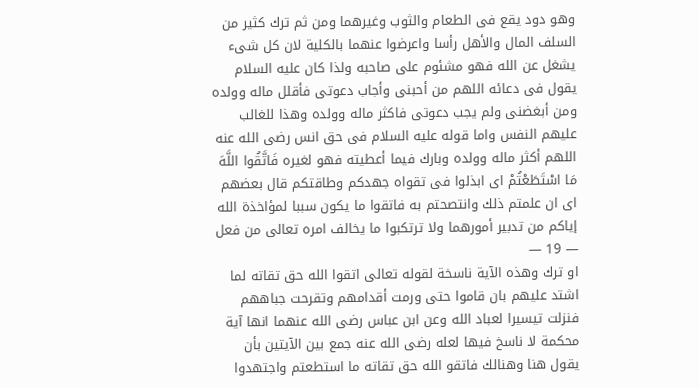وهو دود يقع فى الطعام والثوب وغيرهما ومن ثم ترك كثير من السلف المال والأهل رأسا واعرضوا عنهما بالكلية لان كل شىء يشغل عن الله فهو مشئوم على صاحبه ولذا كان عليه السلام يقول فى دعائه اللهم من أحبنى وأجاب دعوتى فأقلل ماله وولده ومن أبغضنى ولم يجب دعوتى فاكثر ماله وولده وهذا للغالب عليهم النفس واما قوله عليه السلام فى حق انس رضى الله عنه اللهم أكثر ماله وولده وبارك فيما أعطيته فهو لغيره فَاتَّقُوا اللَّهَ مَا اسْتَطَعْتُمْ اى ابذلوا فى تقواه جهدكم وطاقتكم قال بعضهم اى ان علمتم ذلك وانتصحتم به فاتقوا ما يكون سببا لمؤاخذة الله إياكم من تدبير أمورهما ولا ترتكبوا ما يخالف امره تعالى من فعل
— 19 —
او ترك وهذه الآية ناسخة لقوله تعالى اتقوا الله حق تقاته لما اشتد عليهم بان قاموا حتى ورمت أقدامهم وتقرحت جباههم فنزلت تيسيرا لعباد الله وعن ابن عباس رضى الله عنهما انها آية محكمة لا ناسخ فيها لعله رضى الله عنه جمع بين الآيتين بأن يقول هنا وهنالك فاتقو الله حق تقاته ما استطعتم واجتهدوا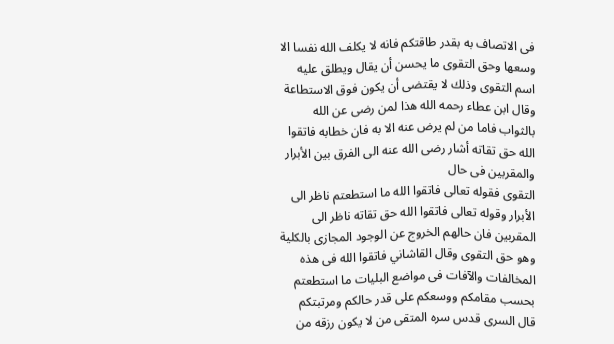فى الاتصاف به بقدر طاقتكم فانه لا يكلف الله نفسا الا وسعها وحق التقوى ما يحسن أن يقال ويطلق عليه اسم التقوى وذلك لا يقتضى أن يكون فوق الاستطاعة وقال ابن عطاء رحمه الله هذا لمن رضى عن الله بالثواب فاما من لم يرض عنه الا به فان خطابه فاتقوا الله حق تقاته أشار رضى الله عنه الى الفرق بين الأبرار والمقربين فى حال
التقوى فقوله تعالى فاتقوا الله ما استطعتم ناظر الى الأبرار وقوله تعالى فاتقوا الله حق تقاته ناظر الى المقربين فان حالهم الخروج عن الوجود المجازى بالكلية وهو حق التقوى وقال القاشاني فاتقوا الله فى هذه المخالفات والآفات فى مواضع البليات ما استطعتم بحسب مقامكم ووسعكم على قدر حالكم ومرتبتكم قال السرى قدس سره المتقى من لا يكون رزقه من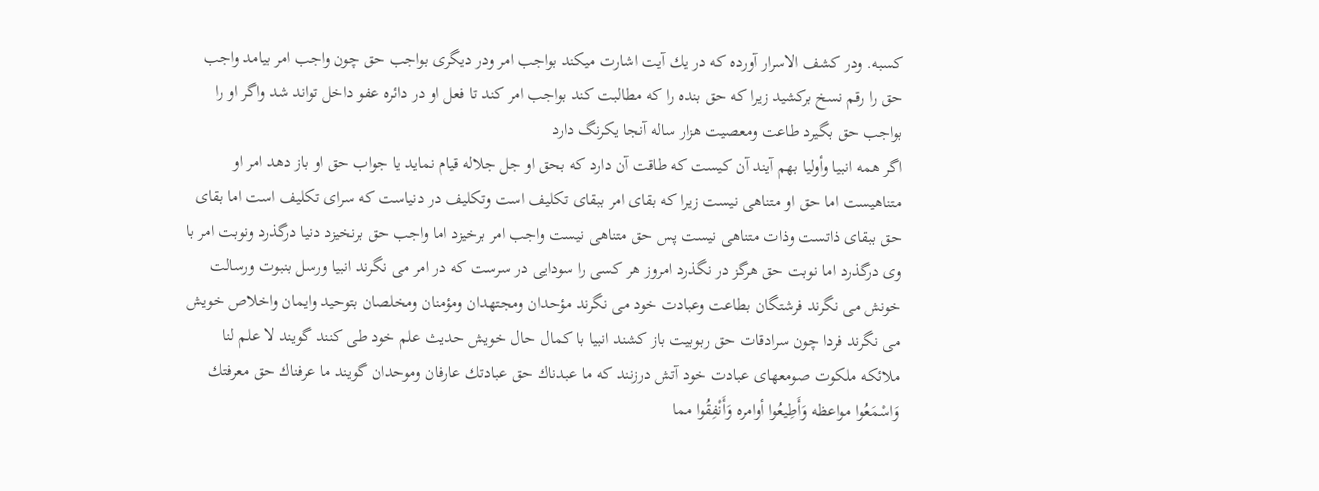كسبه. ودر كشف الاسرار آورده كه در يك آيت اشارت ميكند بواجب امر ودر ديگرى بواجب حق چون واجب امر بيامد واجب حق را رقم نسخ بركشيد زيرا كه حق بنده را كه مطالبت كند بواجب امر كند تا فعل او در دائره عفو داخل تواند شد واگر او را بواجب حق بگيرد طاعت ومعصيت هزار ساله آنجا يكرنگ دارد
اگر همه انبيا وأوليا بهم آيند آن كيست كه طاقت آن دارد كه بحق او جل جلاله قيام نمايد يا جواب حق او باز دهد امر او متناهيست اما حق او متناهى نيست زيرا كه بقاى امر ببقاى تكليف است وتكليف در دنياست كه سراى تكليف است اما بقاى حق ببقاى ذاتست وذات متناهى نيست پس حق متناهى نيست واجب امر برخيزد اما واجب حق برنخيزد دنيا درگذرد ونوبت امر با وى درگذرد اما نوبت حق هرگز در نگذرد امروز هر كسى را سودايى در سرست كه در امر مى نگرند انبيا ورسل بنبوت ورسالت خونش مى نگرند فرشتگان بطاعت وعبادت خود مى نگرند مؤحدان ومجتهدان ومؤمنان ومخلصان بتوحيد وايمان واخلاص خويش مى نگرند فردا چون سرادقات حق ربوبيت باز كشند انبيا با كمال حال خويش حديث علم خود طى كنند گويند لا علم لنا ملائكه ملكوت صومعهاى عبادت خود آتش درزنند كه ما عبدناك حق عبادتك عارفان وموحدان گويند ما عرفناك حق معرفتك وَاسْمَعُوا مواعظه وَأَطِيعُوا أوامره وَأَنْفِقُوا مما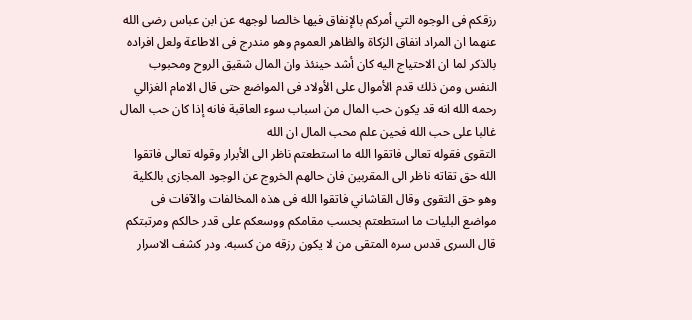رزقكم فى الوجوه التي أمركم بالإنفاق فيها خالصا لوجهه عن ابن عباس رضى الله عنهما ان المراد انفاق الزكاة والظاهر العموم وهو مندرج فى الاطاعة ولعل افراده بالذكر لما ان الاحتياج اليه كان أشد حينئذ وان المال شقيق الروح ومحبوب النفس ومن ذلك قدم الأموال على الأولاد فى المواضع حتى قال الامام الغزالي رحمه الله انه قد يكون حب المال من اسباب سوء العاقبة فانه إذا كان حب المال غالبا على حب الله فحين علم محب المال ان الله
التقوى فقوله تعالى فاتقوا الله ما استطعتم ناظر الى الأبرار وقوله تعالى فاتقوا الله حق تقاته ناظر الى المقربين فان حالهم الخروج عن الوجود المجازى بالكلية وهو حق التقوى وقال القاشاني فاتقوا الله فى هذه المخالفات والآفات فى مواضع البليات ما استطعتم بحسب مقامكم ووسعكم على قدر حالكم ومرتبتكم قال السرى قدس سره المتقى من لا يكون رزقه من كسبه. ودر كشف الاسرار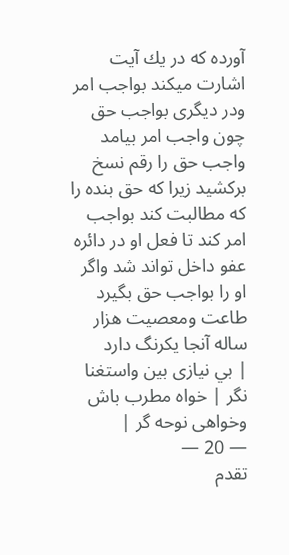آورده كه در يك آيت اشارت ميكند بواجب امر ودر ديگرى بواجب حق چون واجب امر بيامد واجب حق را رقم نسخ بركشيد زيرا كه حق بنده را كه مطالبت كند بواجب امر كند تا فعل او در دائره عفو داخل تواند شد واگر او را بواجب حق بگيرد طاعت ومعصيت هزار ساله آنجا يكرنگ دارد
| بي نيازى بين واستغنا نگر | خواه مطرب باش وخواهى نوحه گر |
— 20 —
تقدم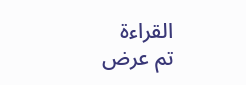القراءة
تم عرض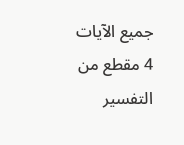جميع الآيات
4 مقطع من التفسير